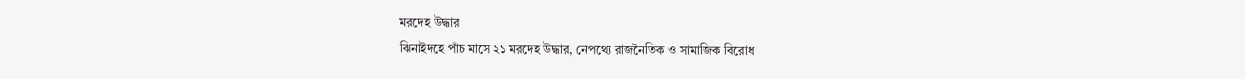মরদেহ উদ্ধার
ঝিনাইদহে পাঁচ মাসে ২১ মরদেহ উদ্ধার, নেপথ্যে রাজনৈতিক ও সামাজিক বিরোধ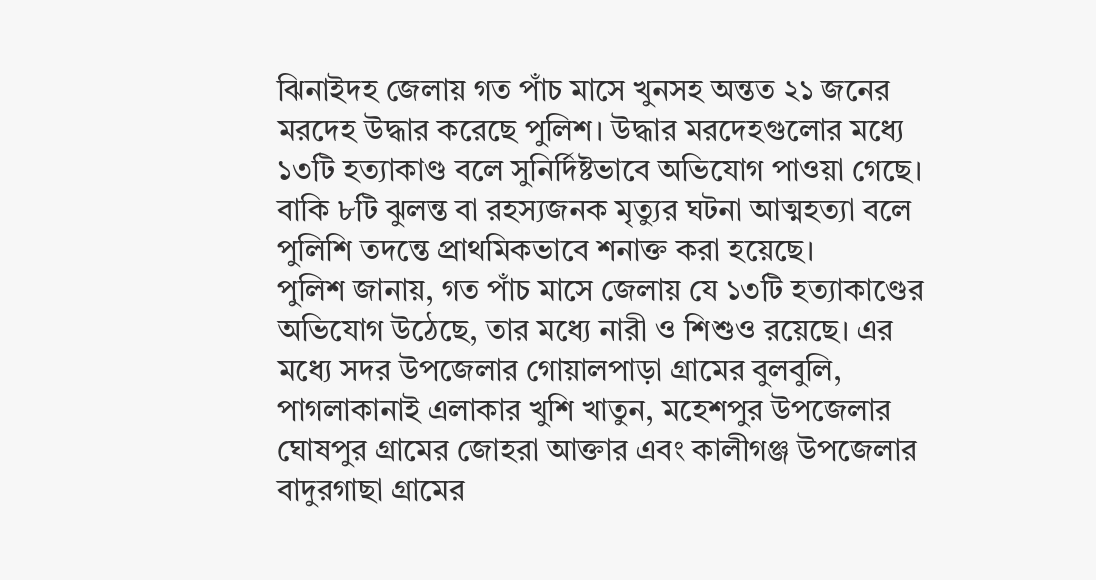ঝিনাইদহ জেলায় গত পাঁচ মাসে খুনসহ অন্তত ২১ জনের মরদেহ উদ্ধার করেছে পুলিশ। উদ্ধার মরদেহগুলোর মধ্যে ১৩টি হত্যাকাণ্ড বলে সুনির্দিষ্টভাবে অভিযোগ পাওয়া গেছে। বাকি ৮টি ঝুলন্ত বা রহস্যজনক মৃত্যুর ঘটনা আত্মহত্যা বলে পুলিশি তদন্তে প্রাথমিকভাবে শনাক্ত করা হয়েছে।
পুলিশ জানায়, গত পাঁচ মাসে জেলায় যে ১৩টি হত্যাকাণ্ডের অভিযোগ উঠেছে, তার মধ্যে নারী ও শিশুও রয়েছে। এর মধ্যে সদর উপজেলার গোয়ালপাড়া গ্রামের বুলবুলি, পাগলাকানাই এলাকার খুশি খাতুন, মহেশপুর উপজেলার ঘোষপুর গ্রামের জোহরা আক্তার এবং কালীগঞ্জ উপজেলার বাদুরগাছা গ্রামের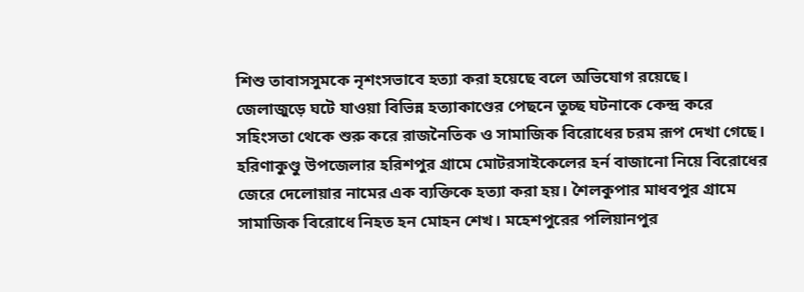শিশু তাবাসসুমকে নৃশংসভাবে হত্যা করা হয়েছে বলে অভিযোগ রয়েছে।
জেলাজুড়ে ঘটে যাওয়া বিভিন্ন হত্যাকাণ্ডের পেছনে তুচ্ছ ঘটনাকে কেন্দ্র করে সহিংসতা থেকে শুরু করে রাজনৈতিক ও সামাজিক বিরোধের চরম রূপ দেখা গেছে।
হরিণাকুণ্ডু উপজেলার হরিশপুর গ্রামে মোটরসাইকেলের হর্ন বাজানো নিয়ে বিরোধের জেরে দেলোয়ার নামের এক ব্যক্তিকে হত্যা করা হয়। শৈলকুপার মাধবপুর গ্রামে সামাজিক বিরোধে নিহত হন মোহন শেখ। মহেশপুরের পলিয়ানপুর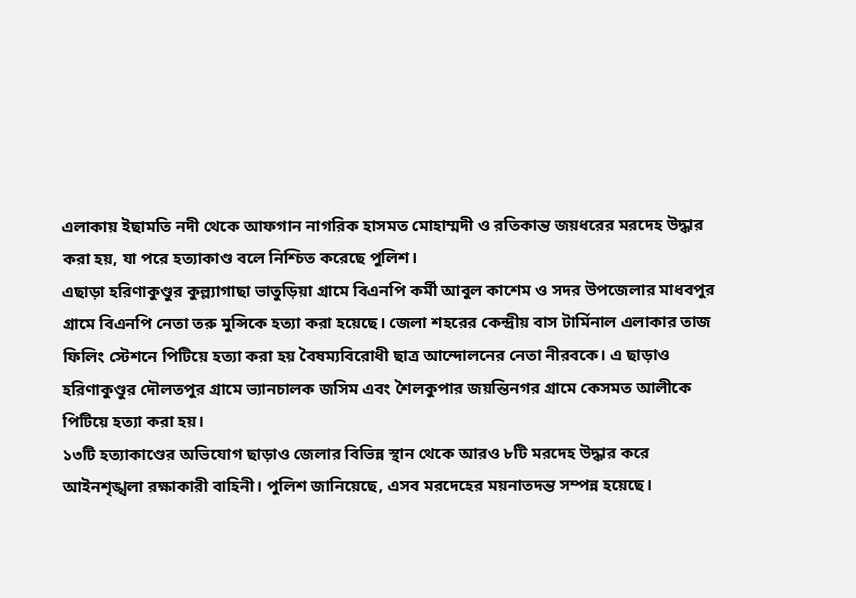এলাকায় ইছামতি নদী থেকে আফগান নাগরিক হাসমত মোহাম্মদী ও রতিকান্ত জয়ধরের মরদেহ উদ্ধার করা হয়, যা পরে হত্যাকাণ্ড বলে নিশ্চিত করেছে পুলিশ।
এছাড়া হরিণাকুণ্ডুর কুল্ল্যাগাছা ভাতুড়িয়া গ্রামে বিএনপি কর্মী আবুল কাশেম ও সদর উপজেলার মাধবপুর গ্রামে বিএনপি নেতা তরু মুন্সিকে হত্যা করা হয়েছে। জেলা শহরের কেন্দ্রীয় বাস টার্মিনাল এলাকার তাজ ফিলিং স্টেশনে পিটিয়ে হত্যা করা হয় বৈষম্যবিরোধী ছাত্র আন্দোলনের নেতা নীরবকে। এ ছাড়াও হরিণাকুণ্ডুর দৌলতপুর গ্রামে ভ্যানচালক জসিম এবং শৈলকুপার জয়ন্তিনগর গ্রামে কেসমত আলীকে পিটিয়ে হত্যা করা হয়।
১৩টি হত্যাকাণ্ডের অভিযোগ ছাড়াও জেলার বিভিন্ন স্থান থেকে আরও ৮টি মরদেহ উদ্ধার করে আইনশৃঙ্খলা রক্ষাকারী বাহিনী। পুলিশ জানিয়েছে, এসব মরদেহের ময়নাতদন্ত সম্পন্ন হয়েছে।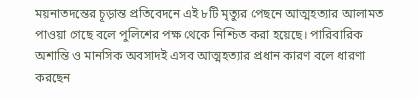ময়নাতদন্তের চূড়ান্ত প্রতিবেদনে এই ৮টি মৃত্যুর পেছনে আত্মহত্যার আলামত পাওয়া গেছে বলে পুলিশের পক্ষ থেকে নিশ্চিত করা হয়েছে। পারিবারিক অশান্তি ও মানসিক অবসাদই এসব আত্মহত্যার প্রধান কারণ বলে ধারণা করছেন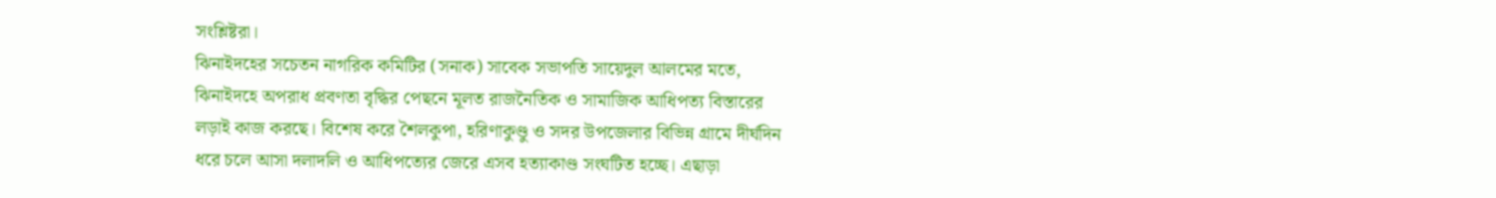সংশ্লিষ্টরা।
ঝিনাইদহের সচেতন নাগরিক কমিটির (সনাক) সাবেক সভাপতি সায়েদুল আলমের মতে, ঝিনাইদহে অপরাধ প্রবণতা বৃদ্ধির পেছনে মূলত রাজনৈতিক ও সামাজিক আধিপত্য বিস্তারের লড়াই কাজ করছে। বিশেষ করে শৈলকুপা, হরিণাকুণ্ডু ও সদর উপজেলার বিভিন্ন গ্রামে দীর্ঘদিন ধরে চলে আসা দলাদলি ও আধিপত্যের জেরে এসব হত্যাকাণ্ড সংঘটিত হচ্ছে। এছাড়া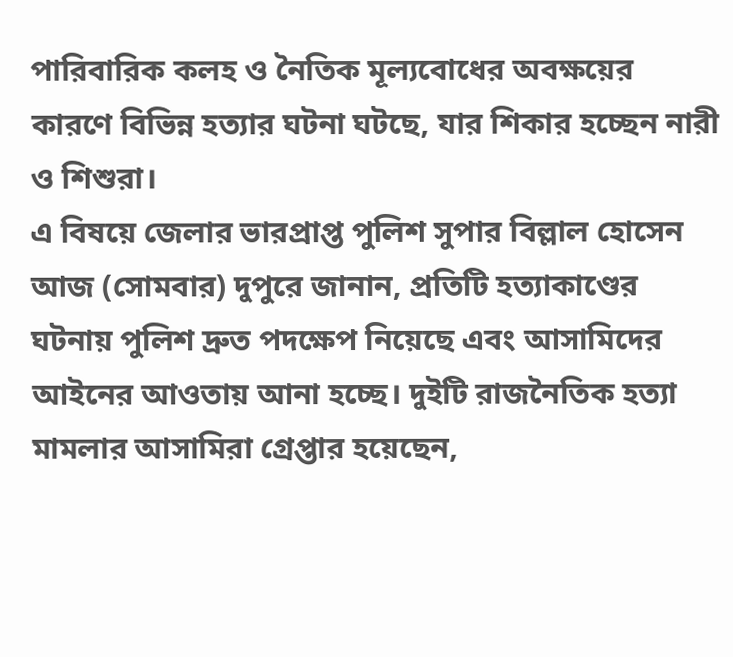পারিবারিক কলহ ও নৈতিক মূল্যবোধের অবক্ষয়ের কারণে বিভিন্ন হত্যার ঘটনা ঘটছে, যার শিকার হচ্ছেন নারী ও শিশুরা।
এ বিষয়ে জেলার ভারপ্রাপ্ত পুলিশ সুপার বিল্লাল হোসেন আজ (সোমবার) দুপুরে জানান, প্রতিটি হত্যাকাণ্ডের ঘটনায় পুলিশ দ্রুত পদক্ষেপ নিয়েছে এবং আসামিদের আইনের আওতায় আনা হচ্ছে। দুইটি রাজনৈতিক হত্যা মামলার আসামিরা গ্রেপ্তার হয়েছেন,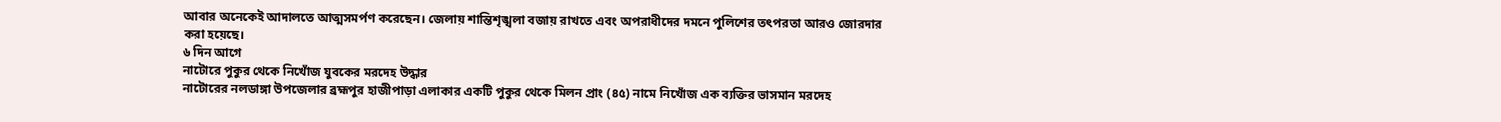আবার অনেকেই আদালতে আত্মসমর্পণ করেছেন। জেলায় শান্তিশৃঙ্খলা বজায় রাখতে এবং অপরাধীদের দমনে পুলিশের তৎপরতা আরও জোরদার করা হয়েছে।
৬ দিন আগে
নাটোরে পুকুর থেকে নিখোঁজ যুবকের মরদেহ উদ্ধার
নাটোরের নলডাঙ্গা উপজেলার ব্রহ্মপুর হাজীপাড়া এলাকার একটি পুকুর থেকে মিলন প্রাং (৪৫) নামে নিখোঁজ এক ব্যক্তির ভাসমান মরদেহ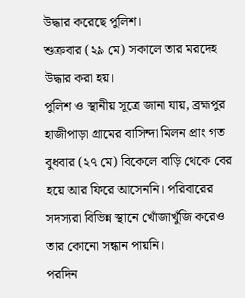উদ্ধার করেছে পুলিশ।
শুক্রবার (২৯ মে) সকালে তার মরদেহ উদ্ধার করা হয়।
পুলিশ ও স্থানীয় সূত্রে জানা যায়, ব্রহ্মপুর হাজীপাড়া গ্রামের বাসিন্দা মিলন প্রাং গত বুধবার (২৭ মে) বিকেলে বাড়ি থেকে বের হয়ে আর ফিরে আসেননি। পরিবারের সদস্যরা বিভিন্ন স্থানে খোঁজাখুঁজি করেও তার কোনো সন্ধান পায়নি।
পরদিন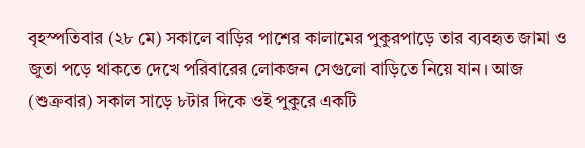বৃহস্পতিবার (২৮ মে) সকালে বাড়ির পাশের কালামের পুকুরপাড়ে তার ব্যবহৃত জামা ও জুতা পড়ে থাকতে দেখে পরিবারের লোকজন সেগুলো বাড়িতে নিয়ে যান। আজ (শুক্রবার) সকাল সাড়ে ৮টার দিকে ওই পুকুরে একটি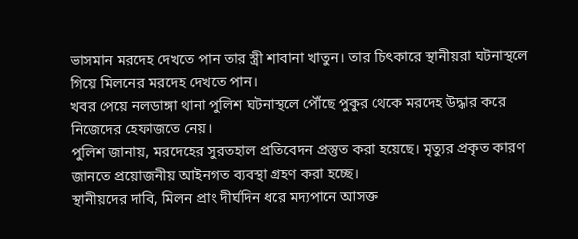ভাসমান মরদেহ দেখতে পান তার স্ত্রী শাবানা খাতুন। তার চিৎকারে স্থানীয়রা ঘটনাস্থলে গিয়ে মিলনের মরদেহ দেখতে পান।
খবর পেয়ে নলডাঙ্গা থানা পুলিশ ঘটনাস্থলে পৌঁছে পুকুর থেকে মরদেহ উদ্ধার করে নিজেদের হেফাজতে নেয়।
পুলিশ জানায়, মরদেহের সুরতহাল প্রতিবেদন প্রস্তুত করা হয়েছে। মৃত্যুর প্রকৃত কারণ জানতে প্রয়োজনীয় আইনগত ব্যবস্থা গ্রহণ করা হচ্ছে।
স্থানীয়দের দাবি, মিলন প্রাং দীর্ঘদিন ধরে মদ্যপানে আসক্ত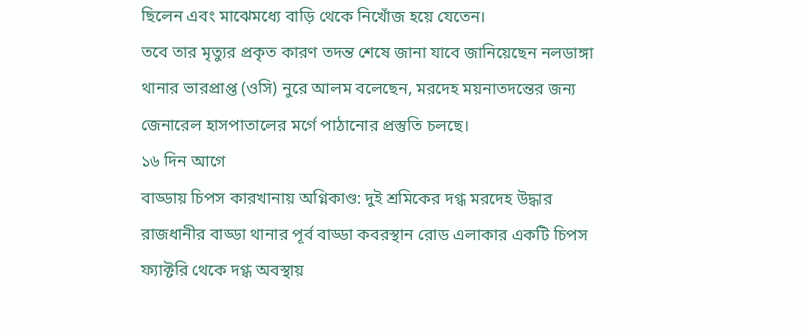ছিলেন এবং মাঝেমধ্যে বাড়ি থেকে নিখোঁজ হয়ে যেতেন।
তবে তার মৃত্যুর প্রকৃত কারণ তদন্ত শেষে জানা যাবে জানিয়েছেন নলডাঙ্গা থানার ভারপ্রাপ্ত (ওসি) নুরে আলম বলেছেন, মরদেহ ময়নাতদন্তের জন্য জেনারেল হাসপাতালের মর্গে পাঠানোর প্রস্তুতি চলছে।
১৬ দিন আগে
বাড্ডায় চিপস কারখানায় অগ্নিকাণ্ড: দুই শ্রমিকের দগ্ধ মরদেহ উদ্ধার
রাজধানীর বাড্ডা থানার পূর্ব বাড্ডা কবরস্থান রোড এলাকার একটি চিপস ফ্যাক্টরি থেকে দগ্ধ অবস্থায়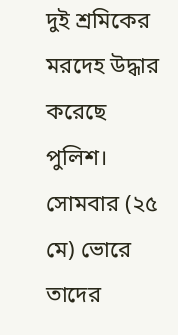দুই শ্রমিকের মরদেহ উদ্ধার করেছে পুলিশ।
সোমবার (২৫ মে) ভোরে তাদের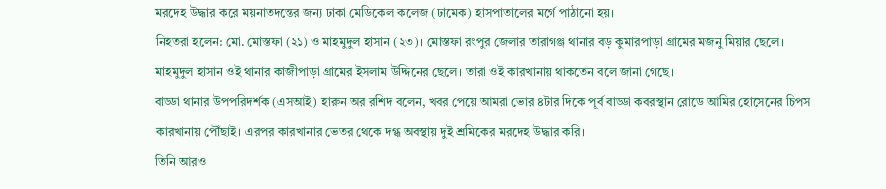মরদেহ উদ্ধার করে ময়নাতদন্তের জন্য ঢাকা মেডিকেল কলেজ (ঢামেক) হাসপাতালের মর্গে পাঠানো হয়।
নিহতরা হলেন: মো. মোস্তফা (২১) ও মাহমুদুল হাসান (২৩)। মোস্তফা রংপুর জেলার তারাগঞ্জ থানার বড় কুমারপাড়া গ্রামের মজনু মিয়ার ছেলে। মাহমুদুল হাসান ওই থানার কাজীপাড়া গ্রামের ইসলাম উদ্দিনের ছেলে। তারা ওই কারখানায় থাকতেন বলে জানা গেছে।
বাড্ডা থানার উপপরিদর্শক (এসআই) হারুন অর রশিদ বলেন, খবর পেয়ে আমরা ভোর ৪টার দিকে পূর্ব বাড্ডা কবরস্থান রোডে আমির হোসেনের চিপস কারখানায় পৌঁছাই। এরপর কারখানার ভেতর থেকে দগ্ধ অবস্থায় দুই শ্রমিকের মরদেহ উদ্ধার করি।
তিনি আরও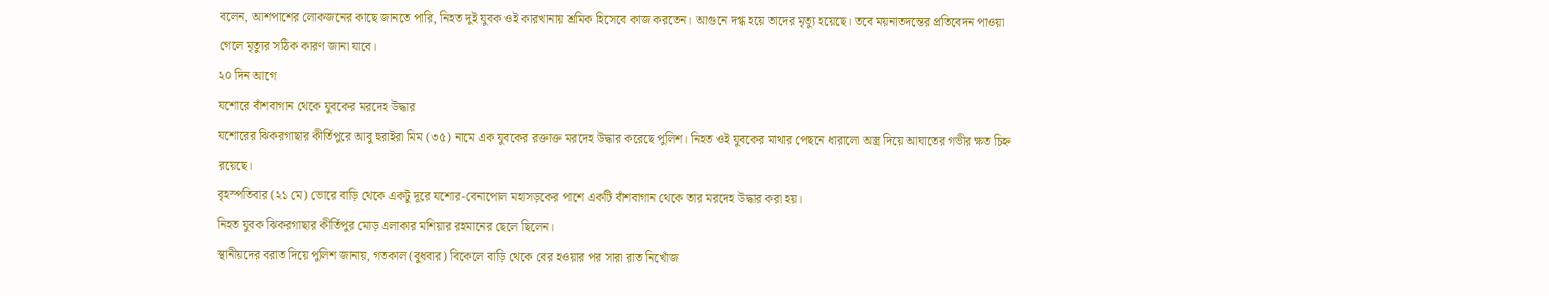বলেন, আশপাশের লোকজনের কাছে জানতে পারি, নিহত দুই যুবক ওই কারখানায় শ্রমিক হিসেবে কাজ করতেন। আগুনে দগ্ধ হয়ে তাদের মৃত্যু হয়েছে। তবে ময়নাতদন্তের প্রতিবেদন পাওয়া গেলে মৃত্যুর সঠিক কারণ জানা যাবে।
২০ দিন আগে
যশোরে বাঁশবাগান থেকে যুবকের মরদেহ উদ্ধার
যশোরের ঝিকরগাছার কীর্তিপুরে আবু হুরাইরা মিম (৩৫) নামে এক যুবকের রক্তাক্ত মরদেহ উদ্ধার করেছে পুলিশ। নিহত ওই যুবকের মাথার পেছনে ধারালো অস্ত্র দিয়ে আঘাতের গভীর ক্ষত চিহ্ন রয়েছে।
বৃহস্পতিবার (২১ মে) ভোরে বাড়ি থেকে একটু দূরে যশোর-বেনাপোল মহাসড়কের পাশে একটি বাঁশবাগান থেকে তার মরদেহ উদ্ধার করা হয়।
নিহত যুবক ঝিকরগাছার কীর্তিপুর মোড় এলাকার মশিয়ার রহমানের ছেলে ছিলেন।
স্থানীয়দের বরাত দিয়ে পুলিশ জানায়, গতকাল (বুধবার) বিকেলে বাড়ি থেকে বের হওয়ার পর সারা রাত নিখোঁজ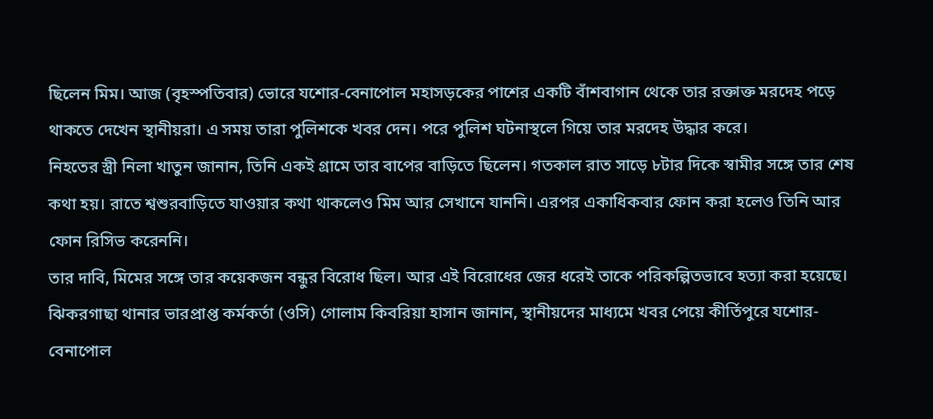ছিলেন মিম। আজ (বৃহস্পতিবার) ভোরে যশোর-বেনাপোল মহাসড়কের পাশের একটি বাঁশবাগান থেকে তার রক্তাক্ত মরদেহ পড়ে থাকতে দেখেন স্থানীয়রা। এ সময় তারা পুলিশকে খবর দেন। পরে পুলিশ ঘটনাস্থলে গিয়ে তার মরদেহ উদ্ধার করে।
নিহতের স্ত্রী নিলা খাতুন জানান, তিনি একই গ্রামে তার বাপের বাড়িতে ছিলেন। গতকাল রাত সাড়ে ৮টার দিকে স্বামীর সঙ্গে তার শেষ কথা হয়। রাতে শ্বশুরবাড়িতে যাওয়ার কথা থাকলেও মিম আর সেখানে যাননি। এরপর একাধিকবার ফোন করা হলেও তিনি আর ফোন রিসিভ করেননি।
তার দাবি, মিমের সঙ্গে তার কয়েকজন বন্ধুর বিরোধ ছিল। আর এই বিরোধের জের ধরেই তাকে পরিকল্পিতভাবে হত্যা করা হয়েছে।
ঝিকরগাছা থানার ভারপ্রাপ্ত কর্মকর্তা (ওসি) গোলাম কিবরিয়া হাসান জানান, স্থানীয়দের মাধ্যমে খবর পেয়ে কীর্তিপুরে যশোর-বেনাপোল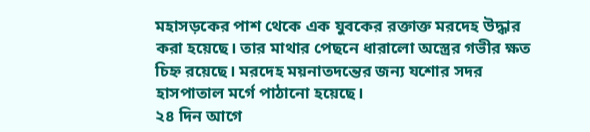মহাসড়কের পাশ থেকে এক যুবকের রক্তাক্ত মরদেহ উদ্ধার করা হয়েছে। তার মাথার পেছনে ধারালো অস্ত্রের গভীর ক্ষত চিহ্ন রয়েছে। মরদেহ ময়নাতদন্তের জন্য যশোর সদর হাসপাতাল মর্গে পাঠানো হয়েছে।
২৪ দিন আগে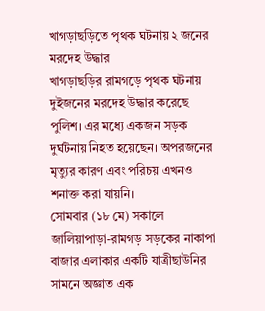খাগড়াছড়িতে পৃথক ঘটনায় ২ জনের মরদেহ উদ্ধার
খাগড়াছড়ির রামগড়ে পৃথক ঘটনায় দুইজনের মরদেহ উদ্ধার করেছে পুলিশ। এর মধ্যে একজন সড়ক দুর্ঘটনায় নিহত হয়েছেন। অপরজনের মৃত্যুর কারণ এবং পরিচয় এখনও শনাক্ত করা যায়নি।
সোমবার (১৮ মে) সকালে জালিয়াপাড়া-রামগড় সড়কের নাকাপা বাজার এলাকার একটি যাত্রীছাউনির সামনে অজ্ঞাত এক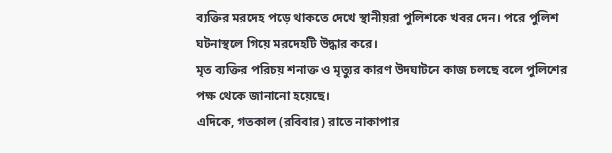ব্যক্তির মরদেহ পড়ে থাকতে দেখে স্থানীয়রা পুলিশকে খবর দেন। পরে পুলিশ ঘটনাস্থলে গিয়ে মরদেহটি উদ্ধার করে।
মৃত ব্যক্তির পরিচয় শনাক্ত ও মৃত্যুর কারণ উদঘাটনে কাজ চলছে বলে পুলিশের পক্ষ থেকে জানানো হয়েছে।
এদিকে, গতকাল (রবিবার) রাতে নাকাপার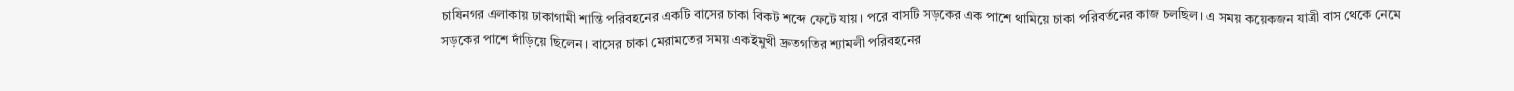চাষিনগর এলাকায় ঢাকাগামী শান্তি পরিবহনের একটি বাসের চাকা বিকট শব্দে ফেটে যায়। পরে বাসটি সড়কের এক পাশে থামিয়ে চাকা পরিবর্তনের কাজ চলছিল। এ সময় কয়েকজন যাত্রী বাস থেকে নেমে সড়কের পাশে দাঁড়িয়ে ছিলেন। বাসের চাকা মেরামতের সময় একইমুখী দ্রুতগতির শ্যামলী পরিবহনের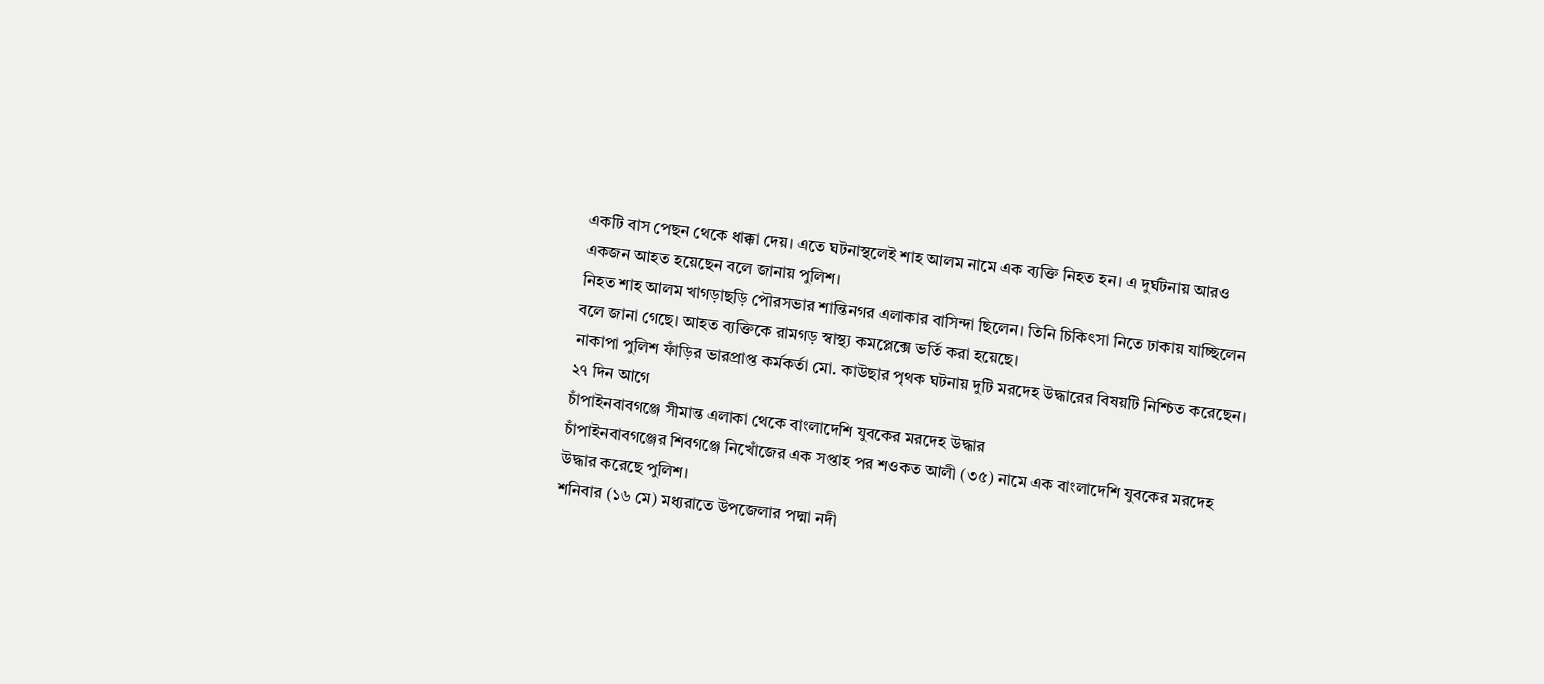একটি বাস পেছন থেকে ধাক্কা দেয়। এতে ঘটনাস্থলেই শাহ আলম নামে এক ব্যক্তি নিহত হন। এ দুর্ঘটনায় আরও একজন আহত হয়েছেন বলে জানায় পুলিশ।
নিহত শাহ আলম খাগড়াছড়ি পৌরসভার শান্তিনগর এলাকার বাসিন্দা ছিলেন। তিনি চিকিৎসা নিতে ঢাকায় যাচ্ছিলেন বলে জানা গেছে। আহত ব্যক্তিকে রামগড় স্বাস্থ্য কমপ্লেক্সে ভর্তি করা হয়েছে।
নাকাপা পুলিশ ফাঁড়ির ভারপ্রাপ্ত কর্মকর্তা মো. কাউছার পৃথক ঘটনায় দুটি মরদেহ উদ্ধারের বিষয়টি নিশ্চিত করেছেন।
২৭ দিন আগে
চাঁপাইনবাবগঞ্জে সীমান্ত এলাকা থেকে বাংলাদেশি যুবকের মরদেহ উদ্ধার
চাঁপাইনবাবগঞ্জের শিবগঞ্জে নিখোঁজের এক সপ্তাহ পর শওকত আলী (৩৫) নামে এক বাংলাদেশি যুবকের মরদেহ উদ্ধার করেছে পুলিশ।
শনিবার (১৬ মে) মধ্যরাতে উপজেলার পদ্মা নদী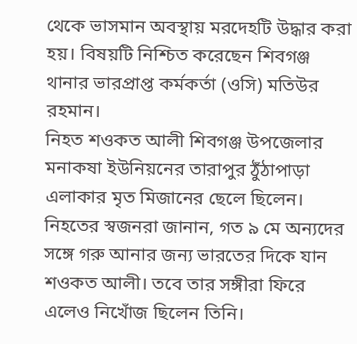থেকে ভাসমান অবস্থায় মরদেহটি উদ্ধার করা হয়। বিষয়টি নিশ্চিত করেছেন শিবগঞ্জ থানার ভারপ্রাপ্ত কর্মকর্তা (ওসি) মতিউর রহমান।
নিহত শওকত আলী শিবগঞ্জ উপজেলার মনাকষা ইউনিয়নের তারাপুর ঠুঁঠাপাড়া এলাকার মৃত মিজানের ছেলে ছিলেন।
নিহতের স্বজনরা জানান, গত ৯ মে অন্যদের সঙ্গে গরু আনার জন্য ভারতের দিকে যান শওকত আলী। তবে তার সঙ্গীরা ফিরে এলেও নিখোঁজ ছিলেন তিনি।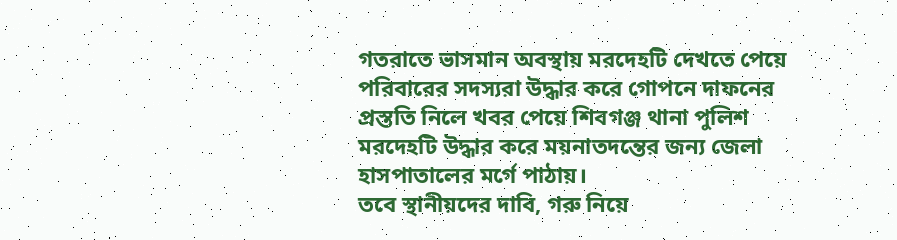গতরাতে ভাসমান অবস্থায় মরদেহটি দেখতে পেয়ে পরিবারের সদস্যরা উদ্ধার করে গোপনে দাফনের প্রস্ততি নিলে খবর পেয়ে শিবগঞ্জ থানা পুলিশ মরদেহটি উদ্ধার করে ময়নাতদন্তের জন্য জেলা হাসপাতালের মর্গে পাঠায়।
তবে স্থানীয়দের দাবি, গরু নিয়ে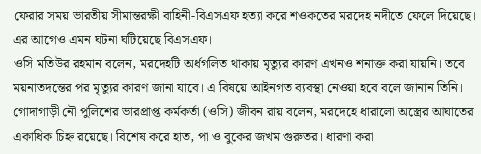ফেরার সময় ভারতীয় সীমান্তরক্ষী বাহিনী-বিএসএফ হত্যা করে শওকতের মরদেহ নদীতে ফেলে দিয়েছে। এর আগেও এমন ঘটনা ঘটিয়েছে বিএসএফ।
ওসি মতিউর রহমান বলেন, মরদেহটি অর্ধগলিত থাকায় মৃত্যুর কারণ এখনও শনাক্ত করা যায়নি। তবে ময়নাতদন্তের পর মৃত্যুর কারণ জানা যাবে। এ বিষয়ে আইনগত ব্যবস্থা নেওয়া হবে বলে জানান তিনি।
গোদাগাড়ী নৌ পুলিশের ভারপ্রাপ্ত কর্মকর্তা (ওসি) জীবন রায় বলেন, মরদেহে ধারালো অস্ত্রের আঘাতের একাধিক চিহ্ন রয়েছে। বিশেষ করে হাত, পা ও বুকের জখম গুরুতর। ধারণা করা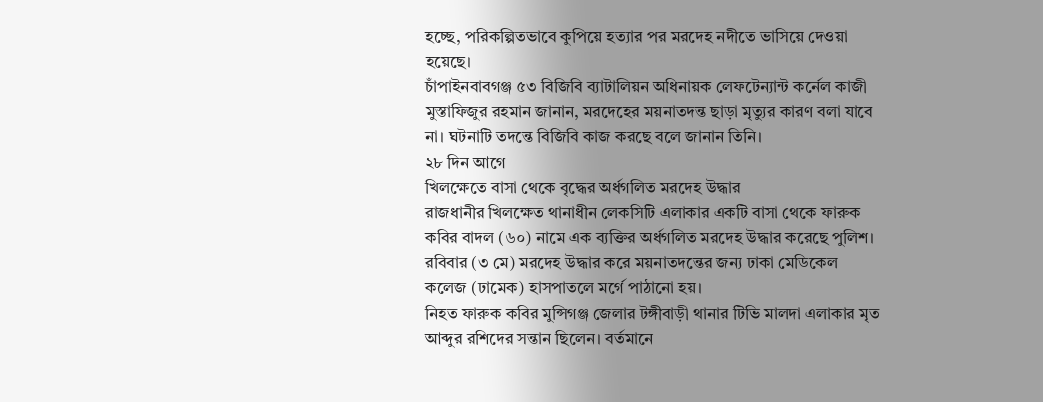হচ্ছে, পরিকল্পিতভাবে কুপিয়ে হত্যার পর মরদেহ নদীতে ভাসিয়ে দেওয়া হয়েছে।
চাঁপাইনবাবগঞ্জ ৫৩ বিজিবি ব্যাটালিয়ন অধিনায়ক লেফটেন্যান্ট কর্নেল কাজী মুস্তাফিজুর রহমান জানান, মরদেহের ময়নাতদন্ত ছাড়া মৃত্যুর কারণ বলা যাবে না। ঘটনাটি তদন্তে বিজিবি কাজ করছে বলে জানান তিনি।
২৮ দিন আগে
খিলক্ষেতে বাসা থেকে বৃদ্ধের অর্ধগলিত মরদেহ উদ্ধার
রাজধানীর খিলক্ষেত থানাধীন লেকসিটি এলাকার একটি বাসা থেকে ফারুক কবির বাদল (৬০) নামে এক ব্যক্তির অর্ধগলিত মরদেহ উদ্ধার করেছে পুলিশ।
রবিবার (৩ মে) মরদেহ উদ্ধার করে ময়নাতদন্তের জন্য ঢাকা মেডিকেল কলেজ (ঢামেক) হাসপাতলে মর্গে পাঠানো হয়।
নিহত ফারুক কবির মুন্সিগঞ্জ জেলার টঙ্গীবাড়ী থানার টিভি মালদা এলাকার মৃত আব্দুর রশিদের সন্তান ছিলেন। বর্তমানে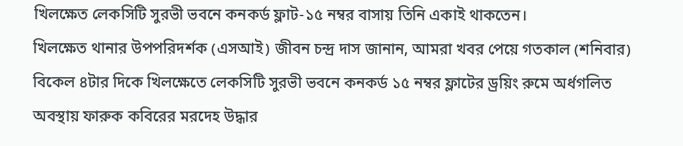খিলক্ষেত লেকসিটি সুরভী ভবনে কনকর্ড ফ্লাট-১৫ নম্বর বাসায় তিনি একাই থাকতেন।
খিলক্ষেত থানার উপপরিদর্শক (এসআই) জীবন চন্দ্র দাস জানান, আমরা খবর পেয়ে গতকাল (শনিবার) বিকেল ৪টার দিকে খিলক্ষেতে লেকসিটি সুরভী ভবনে কনকর্ড ১৫ নম্বর ফ্লাটের ড্রয়িং রুমে অর্ধগলিত অবস্থায় ফারুক কবিরের মরদেহ উদ্ধার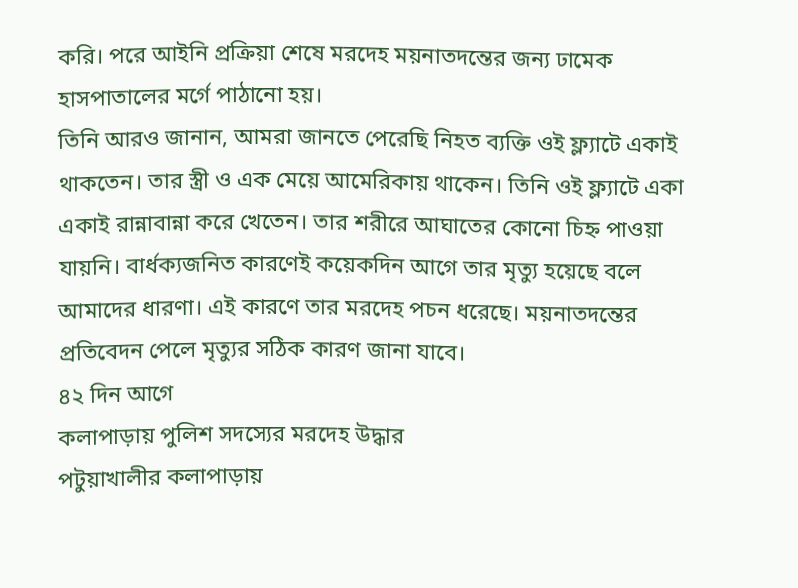করি। পরে আইনি প্রক্রিয়া শেষে মরদেহ ময়নাতদন্তের জন্য ঢামেক হাসপাতালের মর্গে পাঠানো হয়।
তিনি আরও জানান, আমরা জানতে পেরেছি নিহত ব্যক্তি ওই ফ্ল্যাটে একাই থাকতেন। তার স্ত্রী ও এক মেয়ে আমেরিকায় থাকেন। তিনি ওই ফ্ল্যাটে একা একাই রান্নাবান্না করে খেতেন। তার শরীরে আঘাতের কোনো চিহ্ন পাওয়া যায়নি। বার্ধক্যজনিত কারণেই কয়েকদিন আগে তার মৃত্যু হয়েছে বলে আমাদের ধারণা। এই কারণে তার মরদেহ পচন ধরেছে। ময়নাতদন্তের প্রতিবেদন পেলে মৃত্যুর সঠিক কারণ জানা যাবে।
৪২ দিন আগে
কলাপাড়ায় পুলিশ সদস্যের মরদেহ উদ্ধার
পটুয়াখালীর কলাপাড়ায়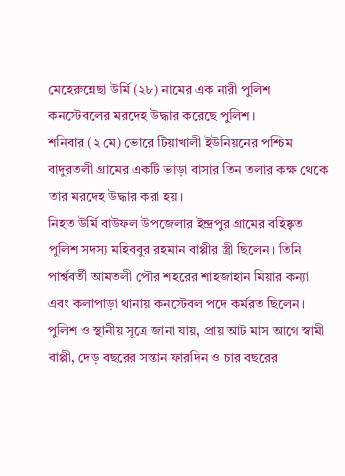মেহেরুন্নেছা উর্মি (২৮) নামের এক নারী পুলিশ কনস্টেবলের মরদেহ উদ্ধার করেছে পুলিশ।
শনিবার (২ মে) ভোরে টিয়াখালী ইউনিয়নের পশ্চিম বাদুরতলী গ্রামের একটি ভাড়া বাসার তিন তলার কক্ষ থেকে তার মরদেহ উদ্ধার করা হয়।
নিহত উর্মি বাউফল উপজেলার ইন্দ্রপুর গ্রামের বহিষ্কৃত পুলিশ সদস্য মহিববুর রহমান বাপ্পীর স্ত্রী ছিলেন। তিনি পার্শ্ববর্তী আমতলী পৌর শহরের শাহজাহান মিয়ার কন্যা এবং কলাপাড়া থানায় কনস্টেবল পদে কর্মরত ছিলেন।
পুলিশ ও স্থানীয় সূত্রে জানা যায়, প্রায় আট মাস আগে স্বামী বাপ্পী, দেড় বছরের সন্তান ফারদিন ও চার বছরের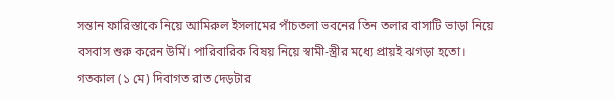সন্তান ফারিস্তাকে নিয়ে আমিরুল ইসলামের পাঁচতলা ভবনের তিন তলার বাসাটি ভাড়া নিয়ে বসবাস শুরু করেন উর্মি। পারিবারিক বিষয় নিয়ে স্বামী-স্ত্রীর মধ্যে প্রায়ই ঝগড়া হতো।
গতকাল (১ মে) দিবাগত রাত দেড়টার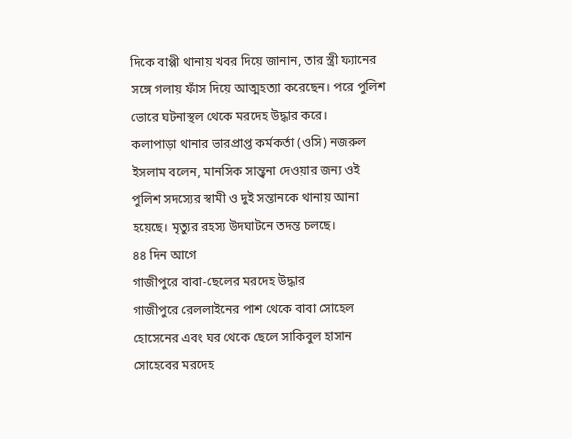দিকে বাপ্পী থানায় খবর দিয়ে জানান, তার স্ত্রী ফ্যানের সঙ্গে গলায় ফাঁস দিয়ে আত্মহত্যা করেছেন। পরে পুলিশ ভোরে ঘটনাস্থল থেকে মরদেহ উদ্ধার করে।
কলাপাড়া থানার ভারপ্রাপ্ত কর্মকর্তা (ওসি) নজরুল ইসলাম বলেন, মানসিক সান্ত্বনা দেওয়ার জন্য ওই পুলিশ সদস্যের স্বামী ও দুই সন্তানকে থানায় আনা হয়েছে। মৃত্যুর রহস্য উদঘাটনে তদন্ত চলছে।
৪৪ দিন আগে
গাজীপুরে বাবা-ছেলের মরদেহ উদ্ধার
গাজীপুরে রেললাইনের পাশ থেকে বাবা সোহেল হোসেনের এবং ঘর থেকে ছেলে সাকিবুল হাসান সোহেবের মরদেহ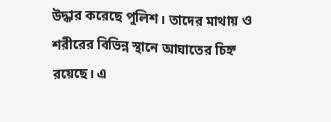উদ্ধার করেছে পুলিশ। তাদের মাথায় ও শরীরের বিভিন্ন স্থানে আঘাতের চিহ্ন রয়েছে। এ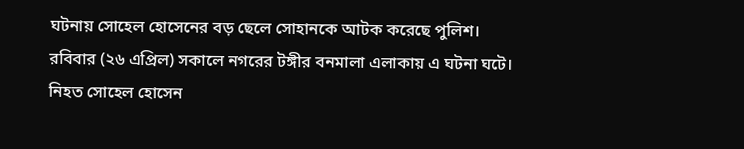ঘটনায় সোহেল হোসেনের বড় ছেলে সোহানকে আটক করেছে পুলিশ।
রবিবার (২৬ এপ্রিল) সকালে নগরের টঙ্গীর বনমালা এলাকায় এ ঘটনা ঘটে।
নিহত সোহেল হোসেন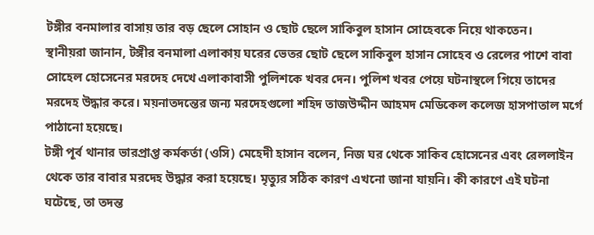টঙ্গীর বনমালার বাসায় তার বড় ছেলে সোহান ও ছোট ছেলে সাকিবুল হাসান সোহেবকে নিয়ে থাকতেন।
স্থানীয়রা জানান, টঙ্গীর বনমালা এলাকায় ঘরের ভেতর ছোট ছেলে সাকিবুল হাসান সোহেব ও রেলের পাশে বাবা সোহেল হোসেনের মরদেহ দেখে এলাকাবাসী পুলিশকে খবর দেন। পুলিশ খবর পেয়ে ঘটনাস্থলে গিয়ে তাদের মরদেহ উদ্ধার করে। ময়নাতদন্তের জন্য মরদেহগুলো শহিদ তাজউদ্দীন আহমদ মেডিকেল কলেজ হাসপাতাল মর্গে পাঠানো হয়েছে।
টঙ্গী পূর্ব থানার ভারপ্রাপ্ত কর্মকর্তা (ওসি) মেহেদী হাসান বলেন, নিজ ঘর থেকে সাকিব হোসেনের এবং রেললাইন থেকে তার বাবার মরদেহ উদ্ধার করা হয়েছে। মৃত্যুর সঠিক কারণ এখনো জানা যায়নি। কী কারণে এই ঘটনা ঘটেছে, তা তদন্ত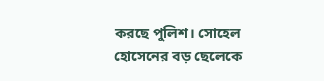করছে পুলিশ। সোহেল হোসেনের বড় ছেলেকে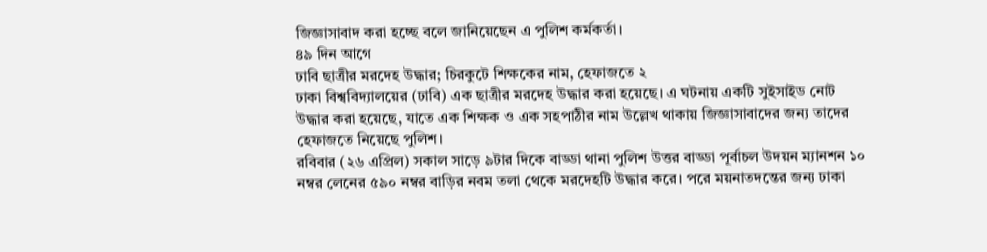জিজ্ঞাসাবাদ করা হচ্ছে বলে জানিয়েছেন এ পুলিশ কর্মকর্তা।
৪৯ দিন আগে
ঢাবি ছাত্রীর মরদেহ উদ্ধার; চিরকুটে শিক্ষকের নাম, হেফাজতে ২
ঢাকা বিশ্ববিদ্যালয়ের (ঢাবি) এক ছাত্রীর মরদেহ উদ্ধার করা হয়েছে। এ ঘটনায় একটি সুইসাইড নোট উদ্ধার করা হয়েছে, যাতে এক শিক্ষক ও এক সহপাঠীর নাম উল্লেখ থাকায় জিজ্ঞাসাবাদের জন্য তাদের হেফাজতে নিয়েছে পুলিশ।
রবিবার (২৬ এপ্রিল) সকাল সাড়ে ৯টার দিকে বাড্ডা থানা পুলিশ উত্তর বাড্ডা পূর্বাচল উদয়ন ম্যানশন ১০ নম্বর লেনের ৫৯০ নম্বর বাড়ির নবম তলা থেকে মরদেহটি উদ্ধার করে। পরে ময়নাতদন্তের জন্য ঢাকা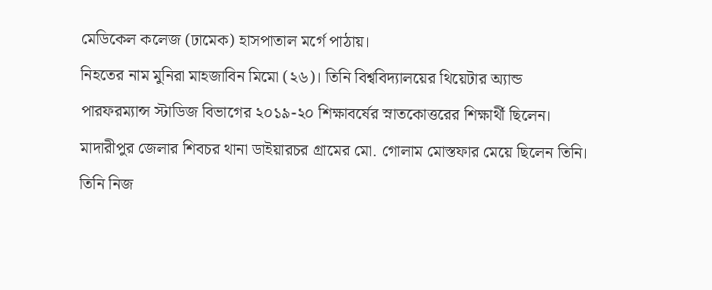মেডিকেল কলেজ (ঢামেক) হাসপাতাল মর্গে পাঠায়।
নিহতের নাম মুনিরা মাহজাবিন মিমো (২৬)। তিনি বিশ্ববিদ্যালয়ের থিয়েটার অ্যান্ড পারফরম্যান্স স্টাডিজ বিভাগের ২০১৯-২০ শিক্ষাবর্ষের স্নাতকোত্তরের শিক্ষার্থী ছিলেন। মাদারীপুর জেলার শিবচর থানা ডাইয়ারচর গ্রামের মো. গোলাম মোস্তফার মেয়ে ছিলেন তিনি।
তিনি নিজ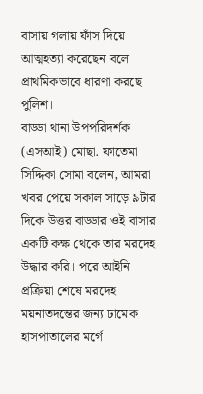বাসায় গলায় ফাঁস দিয়ে আত্মহত্যা করেছেন বলে প্রাথমিকভাবে ধারণা করছে পুলিশ।
বাড্ডা থানা উপপরিদর্শক (এসআই) মোছা. ফাতেমা সিদ্দিকা সোমা বলেন, আমরা খবর পেয়ে সকাল সাড়ে ৯টার দিকে উত্তর বাড্ডার ওই বাসার একটি কক্ষ থেকে তার মরদেহ উদ্ধার করি। পরে আইনি প্রক্রিয়া শেষে মরদেহ ময়নাতদন্তের জন্য ঢামেক হাসপাতালের মর্গে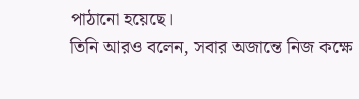পাঠানো হয়েছে।
তিনি আরও বলেন, সবার অজান্তে নিজ কক্ষে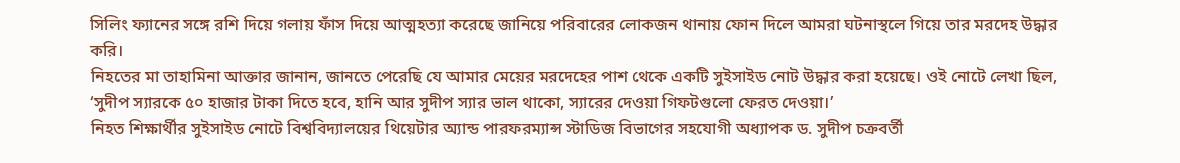সিলিং ফ্যানের সঙ্গে রশি দিয়ে গলায় ফাঁস দিয়ে আত্মহত্যা করেছে জানিয়ে পরিবারের লোকজন থানায় ফোন দিলে আমরা ঘটনাস্থলে গিয়ে তার মরদেহ উদ্ধার করি।
নিহতের মা তাহামিনা আক্তার জানান, জানতে পেরেছি যে আমার মেয়ের মরদেহের পাশ থেকে একটি সুইসাইড নোট উদ্ধার করা হয়েছে। ওই নোটে লেখা ছিল, ‘সুদীপ স্যারকে ৫০ হাজার টাকা দিতে হবে, হানি আর সুদীপ স্যার ভাল থাকো, স্যারের দেওয়া গিফটগুলো ফেরত দেওয়া।’
নিহত শিক্ষার্থীর সুইসাইড নোটে বিশ্ববিদ্যালয়ের থিয়েটার অ্যান্ড পারফরম্যান্স স্টাডিজ বিভাগের সহযোগী অধ্যাপক ড. সুদীপ চক্রবর্তী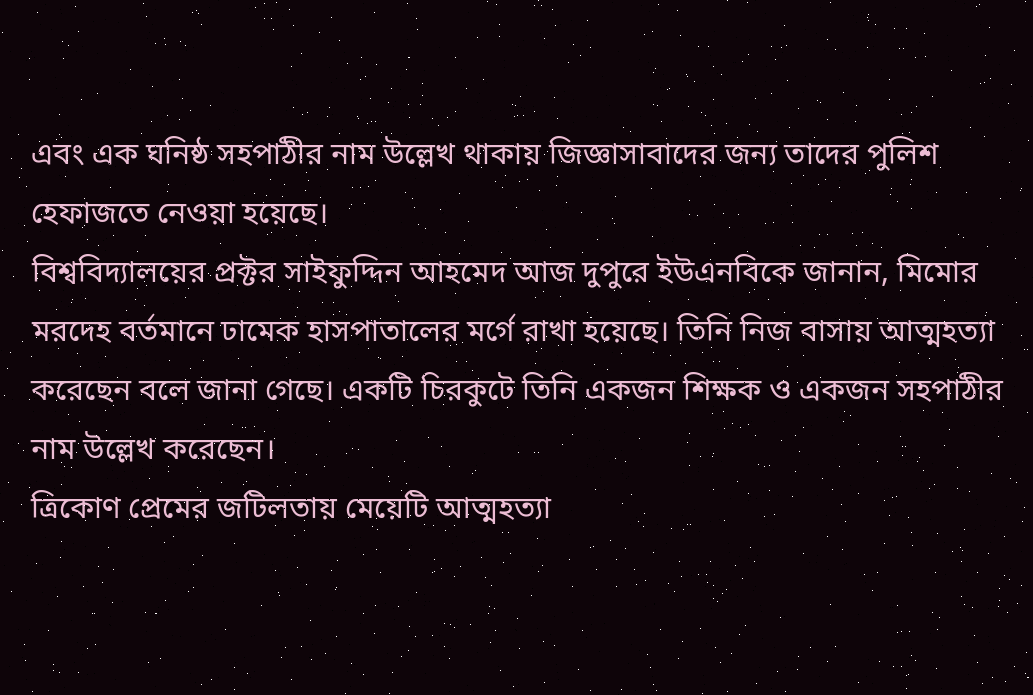এবং এক ঘনিষ্ঠ সহপাঠীর নাম উল্লেখ থাকায় জিজ্ঞাসাবাদের জন্য তাদের পুলিশ হেফাজতে নেওয়া হয়েছে।
বিশ্ববিদ্যালয়ের প্রক্টর সাইফুদ্দিন আহমেদ আজ দুপুরে ইউএনবিকে জানান, মিমোর মরদেহ বর্তমানে ঢামেক হাসপাতালের মর্গে রাখা হয়েছে। তিনি নিজ বাসায় আত্মহত্যা করেছেন বলে জানা গেছে। একটি চিরকুটে তিনি একজন শিক্ষক ও একজন সহপাঠীর নাম উল্লেখ করেছেন।
ত্রিকোণ প্রেমের জটিলতায় মেয়েটি আত্মহত্যা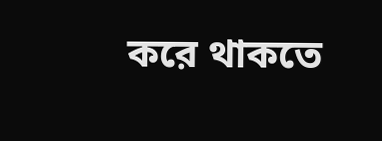করে থাকতে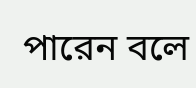পারেন বলে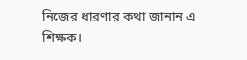নিজের ধারণার কথা জানান এ শিক্ষক।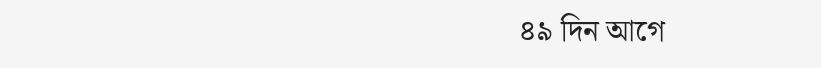৪৯ দিন আগে